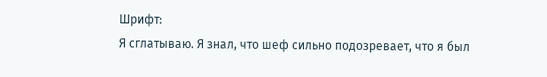Шрифт:
Я сглатываю. Я знал, что шеф сильно подозревает, что я был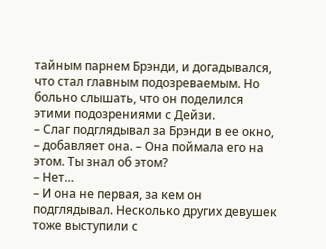тайным парнем Брэнди, и догадывался, что стал главным подозреваемым. Но больно слышать, что он поделился этими подозрениями с Дейзи.
– Слаг подглядывал за Брэнди в ее окно, – добавляет она. – Она поймала его на этом. Ты знал об этом?
– Нет…
– И она не первая, за кем он подглядывал. Несколько других девушек тоже выступили с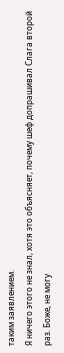таким заявлением.
Я ничего этого не знал, хотя это объясняет, почему шеф допрашивал Слага второй раз. Боже, не могу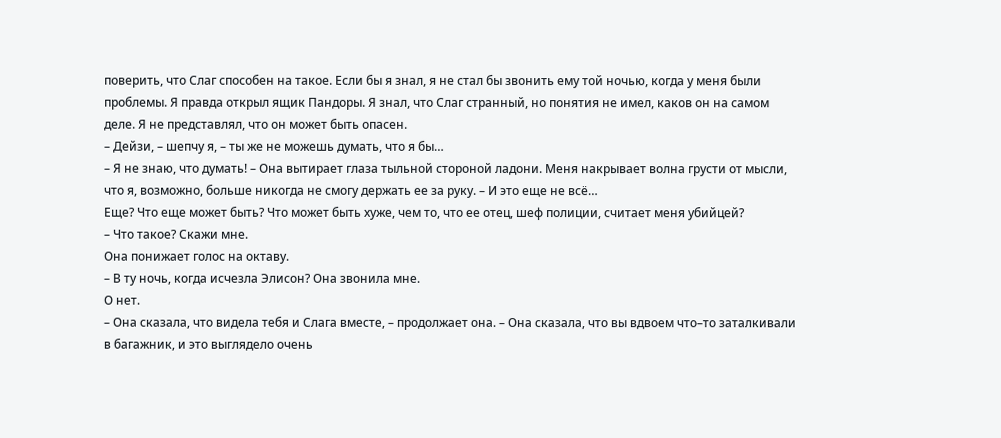поверить, что Слаг способен на такое. Если бы я знал, я не стал бы звонить ему той ночью, когда у меня были проблемы. Я правда открыл ящик Пандоры. Я знал, что Слаг странный, но понятия не имел, каков он на самом деле. Я не представлял, что он может быть опасен.
– Дейзи, – шепчу я, – ты же не можешь думать, что я бы…
– Я не знаю, что думать! – Она вытирает глаза тыльной стороной ладони. Меня накрывает волна грусти от мысли, что я, возможно, больше никогда не смогу держать ее за руку. – И это еще не всё…
Еще? Что еще может быть? Что может быть хуже, чем то, что ее отец, шеф полиции, считает меня убийцей?
– Что такое? Скажи мне.
Она понижает голос на октаву.
– В ту ночь, когда исчезла Элисон? Она звонила мне.
О нет.
– Она сказала, что видела тебя и Слага вместе, – продолжает она. – Она сказала, что вы вдвоем что–то заталкивали в багажник, и это выглядело очень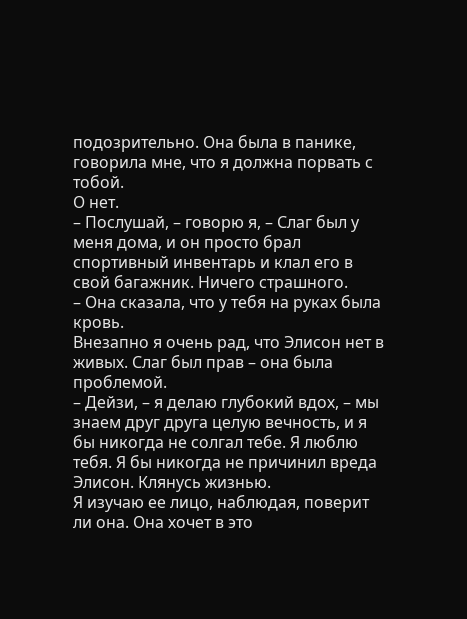подозрительно. Она была в панике, говорила мне, что я должна порвать с тобой.
О нет.
– Послушай, – говорю я, – Слаг был у меня дома, и он просто брал спортивный инвентарь и клал его в свой багажник. Ничего страшного.
– Она сказала, что у тебя на руках была кровь.
Внезапно я очень рад, что Элисон нет в живых. Слаг был прав – она была проблемой.
– Дейзи, – я делаю глубокий вдох, – мы знаем друг друга целую вечность, и я бы никогда не солгал тебе. Я люблю тебя. Я бы никогда не причинил вреда Элисон. Клянусь жизнью.
Я изучаю ее лицо, наблюдая, поверит ли она. Она хочет в это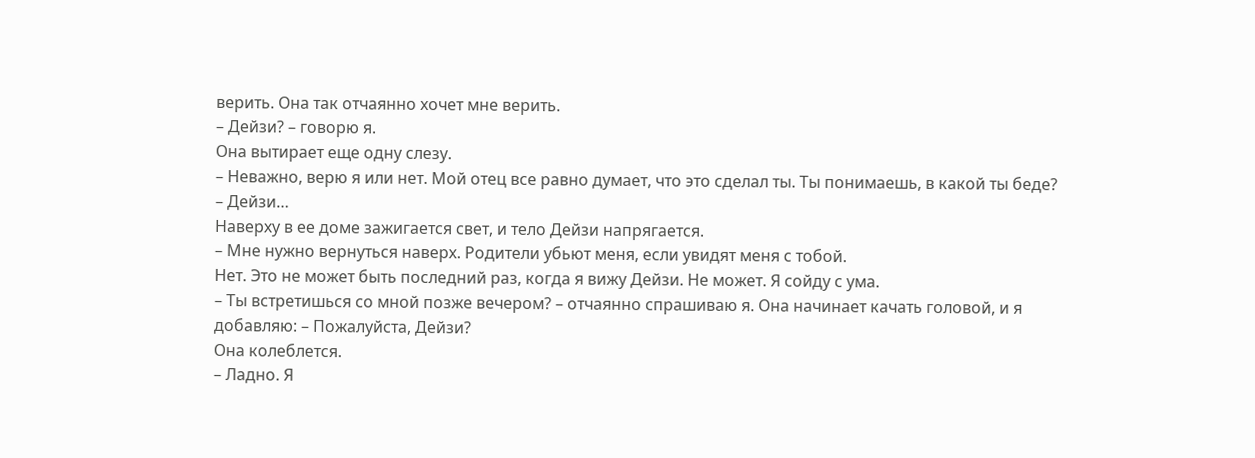верить. Она так отчаянно хочет мне верить.
– Дейзи? – говорю я.
Она вытирает еще одну слезу.
– Неважно, верю я или нет. Мой отец все равно думает, что это сделал ты. Ты понимаешь, в какой ты беде?
– Дейзи…
Наверху в ее доме зажигается свет, и тело Дейзи напрягается.
– Мне нужно вернуться наверх. Родители убьют меня, если увидят меня с тобой.
Нет. Это не может быть последний раз, когда я вижу Дейзи. Не может. Я сойду с ума.
– Ты встретишься со мной позже вечером? – отчаянно спрашиваю я. Она начинает качать головой, и я добавляю: – Пожалуйста, Дейзи?
Она колеблется.
– Ладно. Я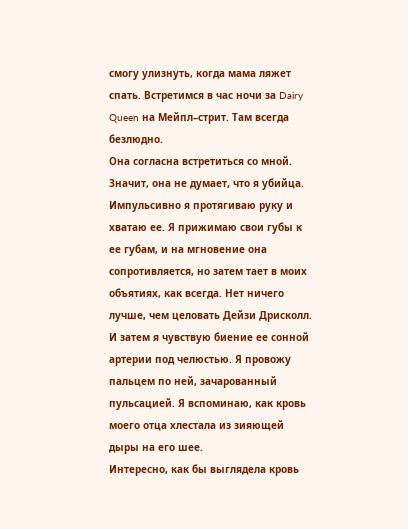смогу улизнуть, когда мама ляжет спать. Встретимся в час ночи за Dairy Queen на Мейпл–стрит. Там всегда безлюдно.
Она согласна встретиться со мной. Значит, она не думает, что я убийца.
Импульсивно я протягиваю руку и хватаю ее. Я прижимаю свои губы к ее губам, и на мгновение она сопротивляется, но затем тает в моих объятиях, как всегда. Нет ничего лучше, чем целовать Дейзи Дрисколл.
И затем я чувствую биение ее сонной артерии под челюстью. Я провожу пальцем по ней, зачарованный пульсацией. Я вспоминаю, как кровь моего отца хлестала из зияющей дыры на его шее.
Интересно, как бы выглядела кровь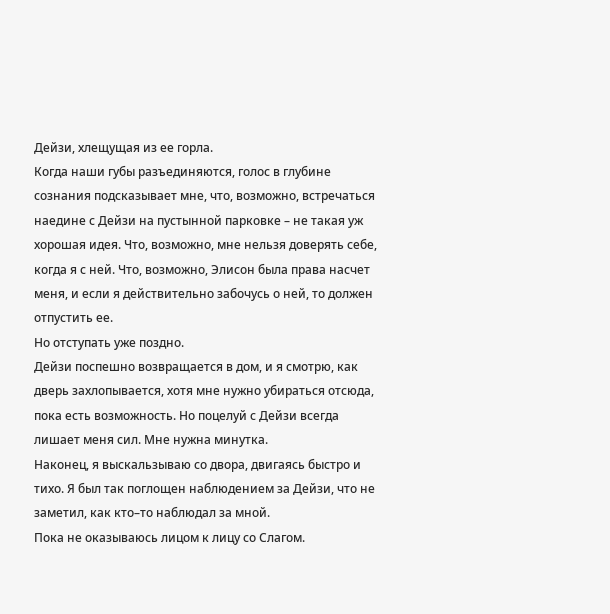Дейзи, хлещущая из ее горла.
Когда наши губы разъединяются, голос в глубине сознания подсказывает мне, что, возможно, встречаться наедине с Дейзи на пустынной парковке – не такая уж хорошая идея. Что, возможно, мне нельзя доверять себе, когда я с ней. Что, возможно, Элисон была права насчет меня, и если я действительно забочусь о ней, то должен отпустить ее.
Но отступать уже поздно.
Дейзи поспешно возвращается в дом, и я смотрю, как дверь захлопывается, хотя мне нужно убираться отсюда, пока есть возможность. Но поцелуй с Дейзи всегда лишает меня сил. Мне нужна минутка.
Наконец, я выскальзываю со двора, двигаясь быстро и тихо. Я был так поглощен наблюдением за Дейзи, что не заметил, как кто–то наблюдал за мной.
Пока не оказываюсь лицом к лицу со Слагом.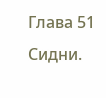Глава 51
Сидни.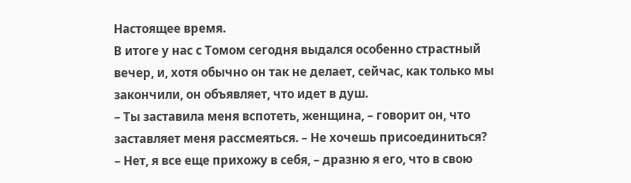Настоящее время.
В итоге у нас с Томом сегодня выдался особенно страстный вечер, и, хотя обычно он так не делает, сейчас, как только мы закончили, он объявляет, что идет в душ.
– Ты заставила меня вспотеть, женщина, – говорит он, что заставляет меня рассмеяться. – Не хочешь присоединиться?
– Нет, я все еще прихожу в себя, – дразню я его, что в свою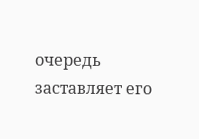очередь заставляет его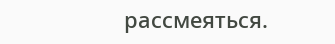рассмеяться.